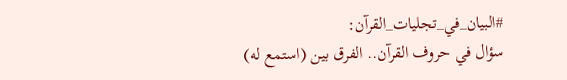#البيان_في_تجليات_القرآن:
سؤال في حروف القرآن.. الفرق بين (استمع له)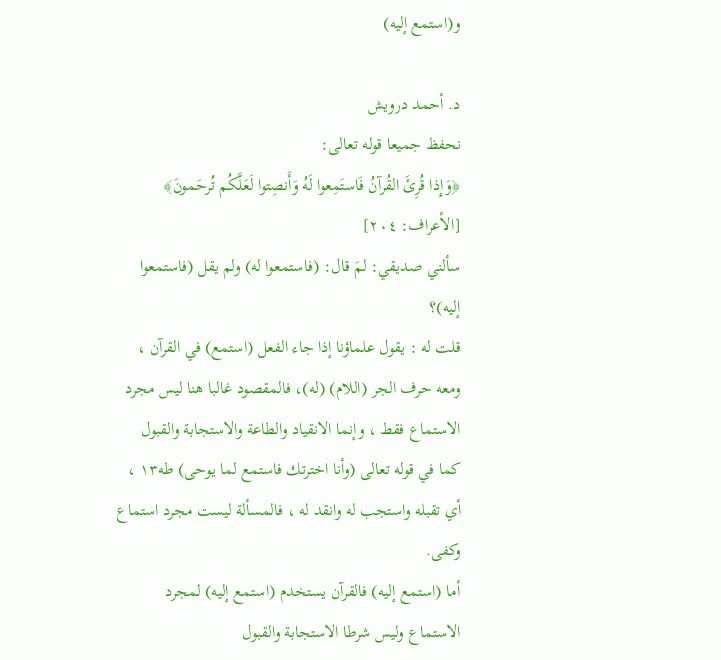و(استمع إليه)

د. أحمد درويش
نحفظ جميعا قوله تعالى:
﴿وَإِذا قُرِئَ القُرآنُ فَاستَمِعوا لَهُ وَأَنصِتوا لَعَلَّكُم تُرحَمونَ﴾ [الأعراف: ٢٠٤]
سألني صديقي: لمَ قال: (فاستمعوا له) ولم يقل (فاستمعوا إليه)؟
قلت له : يقول علماؤنا إذا جاء الفعل (استمع) في القرآن ، ومعه حرف الجر (اللام) (له)، فالمقصود غالبا هنا ليس مجرد الاستماع فقط ، وإنما الانقياد والطاعة والاستجابة والقبول كما في قوله تعالى (وأنا اخترتك فاستمع لما يوحى) طه١٣ ، أي تقبله واستجب له وانقد له ، فالمسألة ليست مجرد استماع وكفى.
أما (استمع إليه) فالقرآن يستخدم (استمع إليه) لمجرد الاستماع وليس شرطا الاستجابة والقبول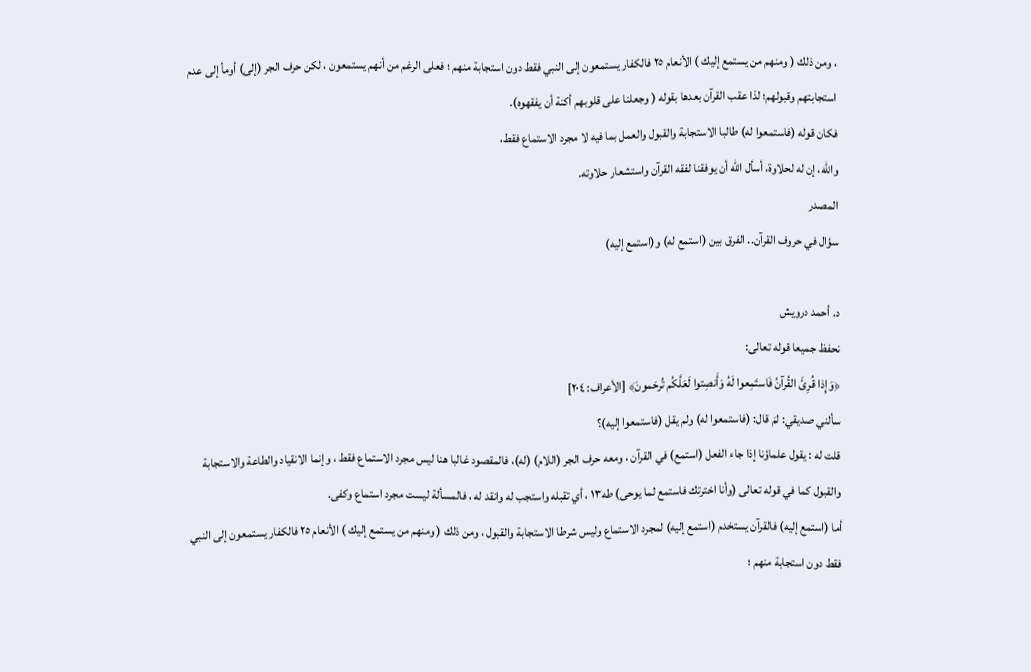، ومن ذلك ( ومنهم من يستمع إليك ) الأنعام ٢٥ فالكفار يستمعون إلى النبي فقط دون استجابة منهم ؛ فعلى الرغم من أنهم يستمعون ، لكن حرف الجر (إلى) أومأ إلى عدم استجابتهم وقبولهم؛ لذا عقب القرآن بعدها بقوله ( وجعلنا على قلوبهم أكنة أن يفقهوه).
فكان قوله (فاستمعوا له) طالبا الاستجابة والقبول والعمل بما فيه لا مجرد الاستماع فقط،
والله، إن له لحلاوة، أسأل الله أن يوفقنا لفقه القرآن واستشعار حلاوته.
المصدر
سؤال في حروف القرآن.. الفرق بين (استمع له) و(استمع إليه)

د. أحمد درويش
نحفظ جميعا قوله تعالى:
﴿وَإِذا قُرِئَ القُرآنُ فَاستَمِعوا لَهُ وَأَنصِتوا لَعَلَّكُم تُرحَمونَ﴾ [الأعراف: ٢٠٤]
سألني صديقي: لمَ قال: (فاستمعوا له) ولم يقل (فاستمعوا إليه)؟
قلت له : يقول علماؤنا إذا جاء الفعل (استمع) في القرآن ، ومعه حرف الجر (اللام) (له)، فالمقصود غالبا هنا ليس مجرد الاستماع فقط ، وإنما الانقياد والطاعة والاستجابة والقبول كما في قوله تعالى (وأنا اخترتك فاستمع لما يوحى) طه١٣ ، أي تقبله واستجب له وانقد له ، فالمسألة ليست مجرد استماع وكفى.
أما (استمع إليه) فالقرآن يستخدم (استمع إليه) لمجرد الاستماع وليس شرطا الاستجابة والقبول ، ومن ذلك ( ومنهم من يستمع إليك ) الأنعام ٢٥ فالكفار يستمعون إلى النبي فقط دون استجابة منهم ؛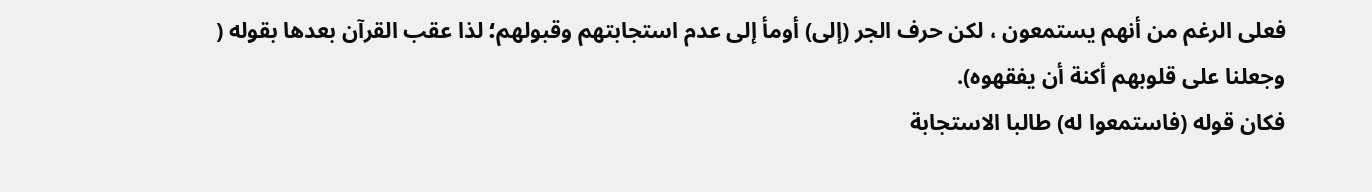فعلى الرغم من أنهم يستمعون ، لكن حرف الجر (إلى) أومأ إلى عدم استجابتهم وقبولهم؛ لذا عقب القرآن بعدها بقوله ( وجعلنا على قلوبهم أكنة أن يفقهوه).
فكان قوله (فاستمعوا له) طالبا الاستجابة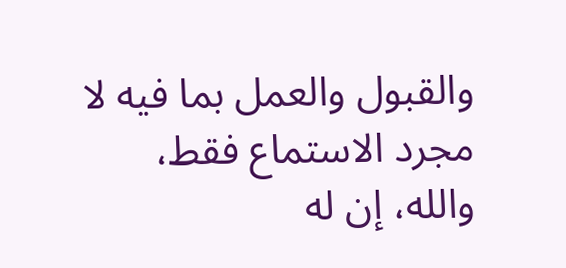والقبول والعمل بما فيه لا مجرد الاستماع فقط،
والله، إن له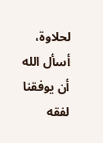لحلاوة، أسأل الله أن يوفقنا لفقه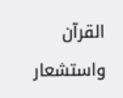القرآن واستشعار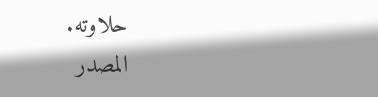حلاوته.
المصدر